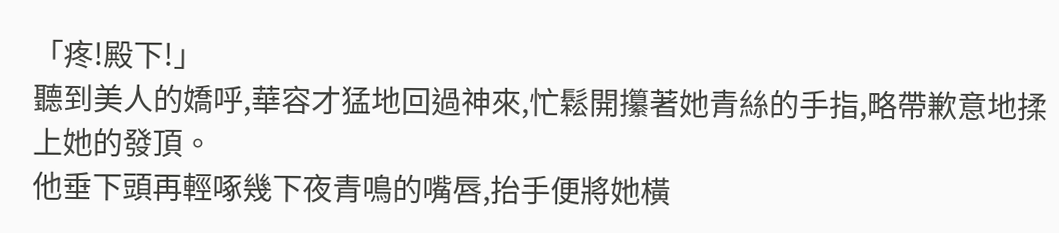「疼!殿下!」
聽到美人的嬌呼,華容才猛地回過神來,忙鬆開攥著她青絲的手指,略帶歉意地揉上她的發頂。
他垂下頭再輕啄幾下夜青鳴的嘴唇,抬手便將她橫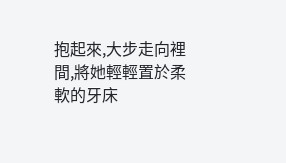抱起來,大步走向裡間,將她輕輕置於柔軟的牙床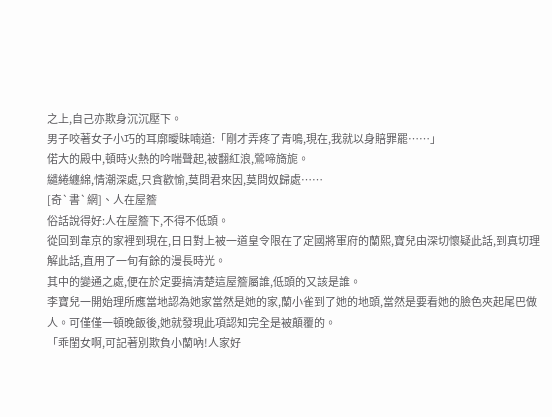之上,自己亦欺身沉沉壓下。
男子咬著女子小巧的耳廓曖昧喃道:「剛才弄疼了青鳴,現在,我就以身賠罪罷……」
偌大的殿中,頓時火熱的吟喘聲起,被翻紅浪,鶯啼旖旎。
繾綣纏綿,情潮深處,只貪歡愉,莫問君來因,莫問奴歸處……
[奇`書`網]、人在屋簷
俗話說得好:人在屋簷下,不得不低頭。
從回到韋京的家裡到現在,日日對上被一道皇令限在了定國將軍府的蘭熙,寶兒由深切懷疑此話,到真切理解此話,直用了一旬有餘的漫長時光。
其中的變通之處,便在於定要搞清楚這屋簷屬誰,低頭的又該是誰。
李寶兒一開始理所應當地認為她家當然是她的家,蘭小雀到了她的地頭,當然是要看她的臉色夾起尾巴做人。可僅僅一頓晚飯後,她就發現此項認知完全是被顛覆的。
「乖閨女啊,可記著別欺負小蘭吶!人家好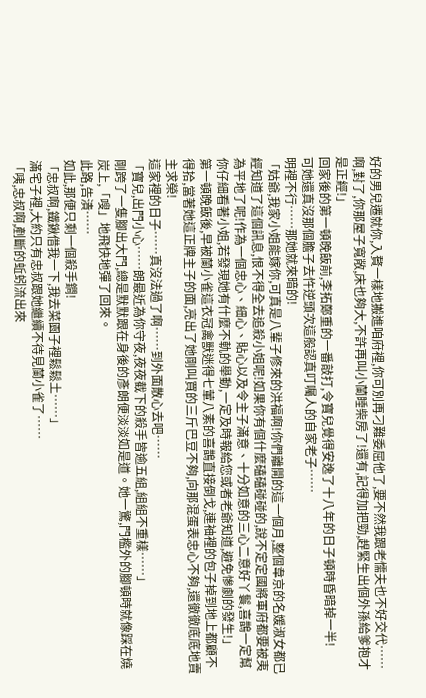好的男兒遷就你,入贅一樣地搬進咱府裡,你可別再刁難委屈他了,要不然我跟老懦夫也不好交代……啊,對了,你那屋子寬敞,床也夠大,不許再叫小蘭睡柴房了!還有,記得加把勁,趕緊生出個外孫給爹抱才是正經!」
回家後的第一頓晚飯前,李拓鄭重的一番敲打,令寶兒覺得安逸了十八年的日子頓時昏暗掉一半!
可她還真沒那個膽子去忤逆頭次這般認真叮囑人的自家老子……
明裡不行……那她就來暗的!
「姑爺,我家小姐能嫁你,可真是八輩子修來的洪福啊!你們離開的這一個月,整個韋京的名媛淑女都已經知道了這個訊息,恨不得全去追殺小姐呢!如果你有個什麼磕磕碰碰的,說不定定國將軍府都要被夷為平地了呢!作為一個忠心、細心、貼心以及令主子滿意、十分如意的三心二意好丫鬟,喜鵲一定幫你仔細看著小姐,若發現她有什麼不軌的舉動,一定及時報給您或者老爺知道,避免慘劇的發生!」
第一頓晚飯後,早被蘭小雀這衣冠禽獸迷得七葷八素的喜鵲直接倒戈,連袖裡的包子掉到地上都顧不得拾,當著她這正牌主子的面,亮出了她剛叫買的三斤巴豆不夠,向那混蛋表忠心不夠,還徹徹底底地賣主求榮!
這家裡的日子……真沒法過了啊……到外面散心去吧……
「寶兒,出門小心……朗最近為你守夜,夜夜截下的殺手皆逾五組,組組不重樣……」
剛跨了一隻腳出大門,總是默默跟在身後的彥朗便淡淡如是道。她一驚,門檻外的腳頓時就像踩在燒炭上,「嗖」地飛快地彈了回來。
此路,告潰……
如此,那便只剩一個殺手鐧!
「忠叔啊,鐵鍬借我一下,我去菜園子裡鬆鬆土……」
滿宅子裡,大約只有忠叔跟她繼續不待見蘭小雀了……
「咦,忠叔啊,剷斷的蚯蚓流出來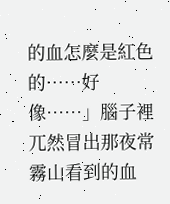的血怎麼是紅色的……好像……」腦子裡兀然冒出那夜常霧山看到的血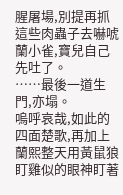腥屠場,別提再抓這些肉蟲子去嚇唬蘭小雀,寶兒自己先吐了。
……最後一道生門,亦塌。
嗚呼哀哉,如此的四面楚歌,再加上蘭熙整天用黃鼠狼盯雞似的眼神盯著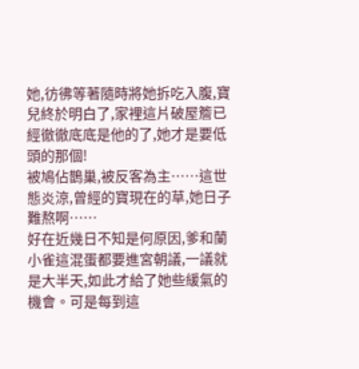她,彷彿等著隨時將她拆吃入腹,寶兒終於明白了,家裡這片破屋簷已經徹徹底底是他的了,她才是要低頭的那個!
被鳩佔鵲巢,被反客為主……這世態炎涼,曾經的寶現在的草,她日子難熬啊……
好在近幾日不知是何原因,爹和蘭小雀這混蛋都要進宮朝議,一議就是大半天,如此才給了她些緩氣的機會。可是每到這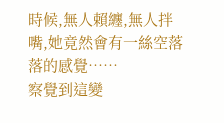時候,無人賴纏,無人拌嘴,她竟然會有一絲空落落的感覺……
察覺到這變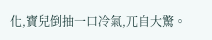化,寶兒倒抽一口冷氣,兀自大驚。